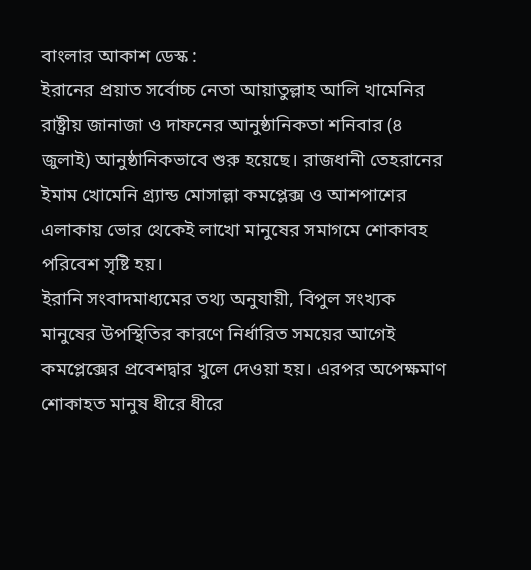বাংলার আকাশ ডেস্ক :
ইরানের প্রয়াত সর্বোচ্চ নেতা আয়াতুল্লাহ আলি খামেনির রাষ্ট্রীয় জানাজা ও দাফনের আনুষ্ঠানিকতা শনিবার (৪ জুলাই) আনুষ্ঠানিকভাবে শুরু হয়েছে। রাজধানী তেহরানের ইমাম খোমেনি গ্র্যান্ড মোসাল্লা কমপ্লেক্স ও আশপাশের এলাকায় ভোর থেকেই লাখো মানুষের সমাগমে শোকাবহ পরিবেশ সৃষ্টি হয়।
ইরানি সংবাদমাধ্যমের তথ্য অনুযায়ী, বিপুল সংখ্যক মানুষের উপস্থিতির কারণে নির্ধারিত সময়ের আগেই কমপ্লেক্সের প্রবেশদ্বার খুলে দেওয়া হয়। এরপর অপেক্ষমাণ শোকাহত মানুষ ধীরে ধীরে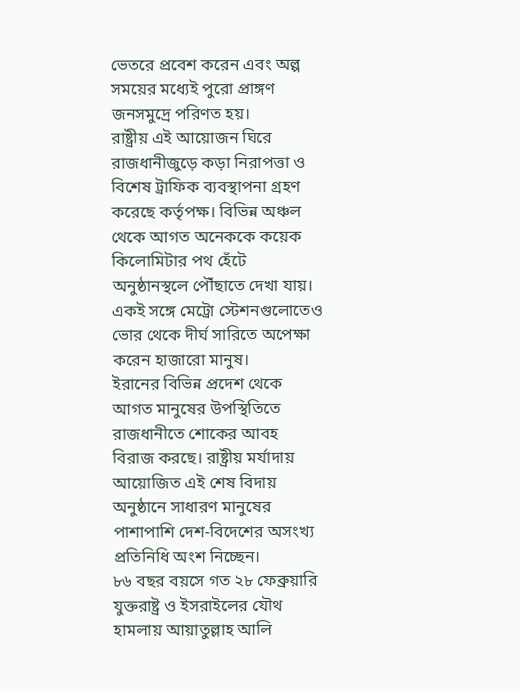ভেতরে প্রবেশ করেন এবং অল্প সময়ের মধ্যেই পুরো প্রাঙ্গণ জনসমুদ্রে পরিণত হয়।
রাষ্ট্রীয় এই আয়োজন ঘিরে রাজধানীজুড়ে কড়া নিরাপত্তা ও বিশেষ ট্রাফিক ব্যবস্থাপনা গ্রহণ করেছে কর্তৃপক্ষ। বিভিন্ন অঞ্চল থেকে আগত অনেককে কয়েক কিলোমিটার পথ হেঁটে অনুষ্ঠানস্থলে পৌঁছাতে দেখা যায়। একই সঙ্গে মেট্রো স্টেশনগুলোতেও ভোর থেকে দীর্ঘ সারিতে অপেক্ষা করেন হাজারো মানুষ।
ইরানের বিভিন্ন প্রদেশ থেকে আগত মানুষের উপস্থিতিতে রাজধানীতে শোকের আবহ বিরাজ করছে। রাষ্ট্রীয় মর্যাদায় আয়োজিত এই শেষ বিদায় অনুষ্ঠানে সাধারণ মানুষের পাশাপাশি দেশ-বিদেশের অসংখ্য প্রতিনিধি অংশ নিচ্ছেন।
৮৬ বছর বয়সে গত ২৮ ফেব্রুয়ারি যুক্তরাষ্ট্র ও ইসরাইলের যৌথ হামলায় আয়াতুল্লাহ আলি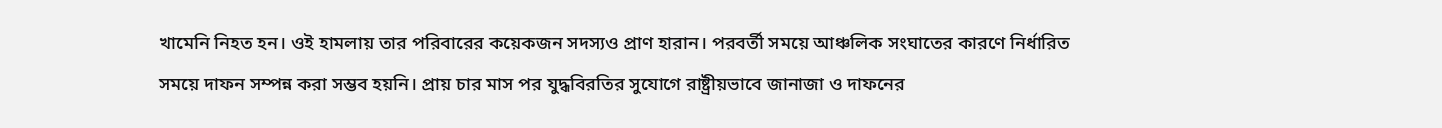খামেনি নিহত হন। ওই হামলায় তার পরিবারের কয়েকজন সদস্যও প্রাণ হারান। পরবর্তী সময়ে আঞ্চলিক সংঘাতের কারণে নির্ধারিত সময়ে দাফন সম্পন্ন করা সম্ভব হয়নি। প্রায় চার মাস পর যুদ্ধবিরতির সুযোগে রাষ্ট্রীয়ভাবে জানাজা ও দাফনের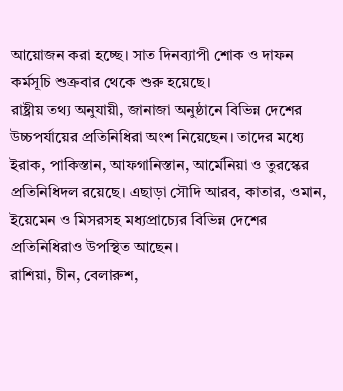আয়োজন করা হচ্ছে। সাত দিনব্যাপী শোক ও দাফন কর্মসূচি শুক্রবার থেকে শুরু হয়েছে।
রাষ্ট্রীয় তথ্য অনুযায়ী, জানাজা অনুষ্ঠানে বিভিন্ন দেশের উচ্চপর্যায়ের প্রতিনিধিরা অংশ নিয়েছেন। তাদের মধ্যে ইরাক, পাকিস্তান, আফগানিস্তান, আর্মেনিয়া ও তুরস্কের প্রতিনিধিদল রয়েছে। এছাড়া সৌদি আরব, কাতার, ওমান, ইয়েমেন ও মিসরসহ মধ্যপ্রাচ্যের বিভিন্ন দেশের প্রতিনিধিরাও উপস্থিত আছেন।
রাশিয়া, চীন, বেলারুশ,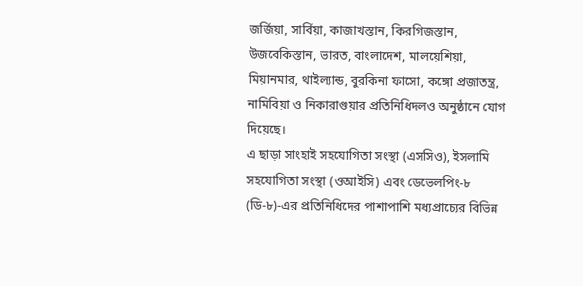জর্জিয়া, সার্বিয়া, কাজাখস্তান, কিরগিজস্তান, উজবেকিস্তান, ভারত, বাংলাদেশ, মালয়েশিয়া, মিয়ানমার, থাইল্যান্ড, বুরকিনা ফাসো, কঙ্গো প্রজাতন্ত্র, নামিবিয়া ও নিকারাগুয়ার প্রতিনিধিদলও অনুষ্ঠানে যোগ দিয়েছে।
এ ছাড়া সাংহাই সহযোগিতা সংস্থা (এসসিও), ইসলামি সহযোগিতা সংস্থা (ওআইসি) এবং ডেভেলপিং-৮ (ডি-৮)-এর প্রতিনিধিদের পাশাপাশি মধ্যপ্রাচ্যের বিভিন্ন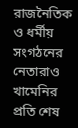রাজনৈতিক ও ধর্মীয় সংগঠনের নেতারাও খামেনির প্রতি শেষ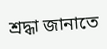শ্রদ্ধা জানাতে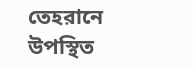তেহরানে উপস্থিত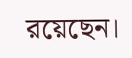রয়েছেন।